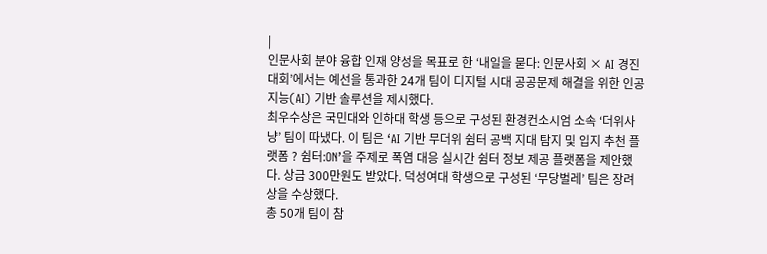|
인문사회 분야 융합 인재 양성을 목표로 한 ‘내일을 묻다: 인문사회 × AI 경진대회’에서는 예선을 통과한 24개 팀이 디지털 시대 공공문제 해결을 위한 인공지능(AI) 기반 솔루션을 제시했다.
최우수상은 국민대와 인하대 학생 등으로 구성된 환경컨소시엄 소속 ‘더위사냥’ 팀이 따냈다. 이 팀은 ‘AI 기반 무더위 쉼터 공백 지대 탐지 및 입지 추천 플랫폼 ? 쉼터:ON’을 주제로 폭염 대응 실시간 쉼터 정보 제공 플랫폼을 제안했다. 상금 300만원도 받았다. 덕성여대 학생으로 구성된 ‘무당벌레’ 팀은 장려상을 수상했다.
총 50개 팀이 참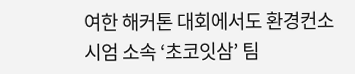여한 해커톤 대회에서도 환경컨소시엄 소속 ‘초코잇삼’ 팀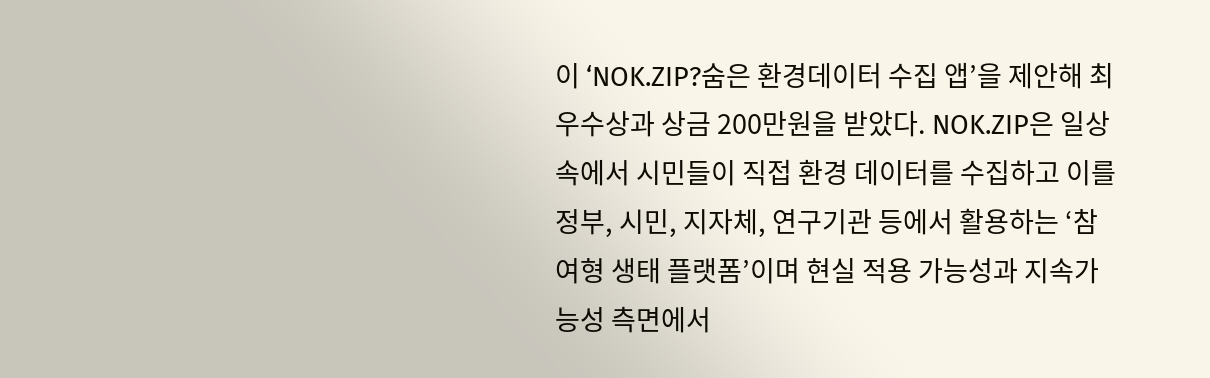이 ‘NOK.ZIP?숨은 환경데이터 수집 앱’을 제안해 최우수상과 상금 200만원을 받았다. NOK.ZIP은 일상 속에서 시민들이 직접 환경 데이터를 수집하고 이를 정부, 시민, 지자체, 연구기관 등에서 활용하는 ‘참여형 생태 플랫폼’이며 현실 적용 가능성과 지속가능성 측면에서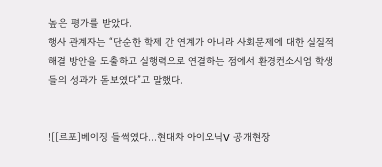높은 평가를 받았다.
행사 관계자는 “단순한 학제 간 연계가 아니라 사회문제에 대한 실질적 해결 방안을 도출하고 실행력으로 연결하는 점에서 환경컨소시엄 학생들의 성과가 돋보였다”고 말했다.


![[르포]베이징 들썩였다…현대차 아이오닉V 공개현장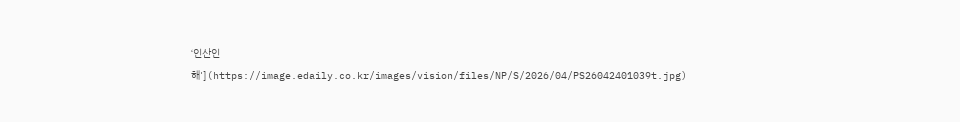‘인산인해'](https://image.edaily.co.kr/images/vision/files/NP/S/2026/04/PS26042401039t.jpg)